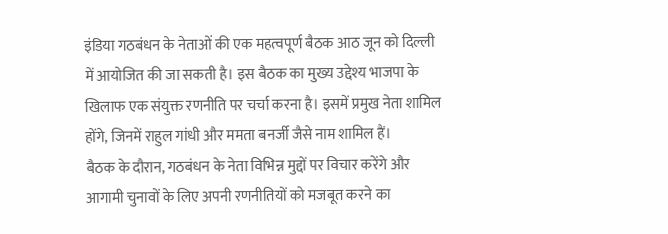इंडिया गठबंधन के नेताओं की एक महत्वपूर्ण बैठक आठ जून को दिल्ली में आयोजित की जा सकती है। इस बैठक का मुख्य उद्देश्य भाजपा के खिलाफ एक संयुक्त रणनीति पर चर्चा करना है। इसमें प्रमुख नेता शामिल होंगे, जिनमें राहुल गांधी और ममता बनर्जी जैसे नाम शामिल हैं।
बैठक के दौरान, गठबंधन के नेता विभिन्न मुद्दों पर विचार करेंगे और आगामी चुनावों के लिए अपनी रणनीतियों को मजबूत करने का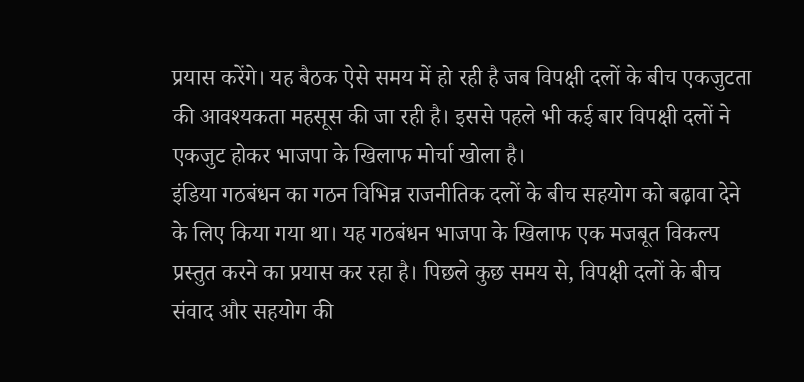प्रयास करेंगे। यह बैठक ऐसे समय में हो रही है जब विपक्षी दलों के बीच एकजुटता की आवश्यकता महसूस की जा रही है। इससे पहले भी कई बार विपक्षी दलों ने एकजुट होकर भाजपा के खिलाफ मोर्चा खोला है।
इंडिया गठबंधन का गठन विभिन्न राजनीतिक दलों के बीच सहयोग को बढ़ावा देने के लिए किया गया था। यह गठबंधन भाजपा के खिलाफ एक मजबूत विकल्प प्रस्तुत करने का प्रयास कर रहा है। पिछले कुछ समय से, विपक्षी दलों के बीच संवाद और सहयोग की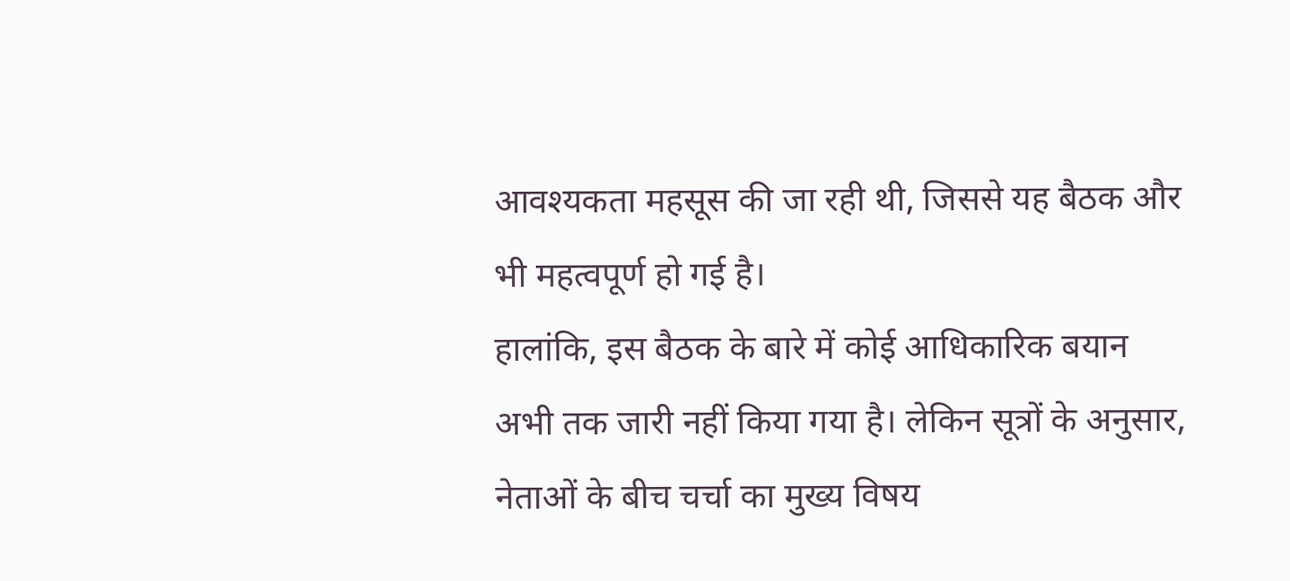आवश्यकता महसूस की जा रही थी, जिससे यह बैठक और भी महत्वपूर्ण हो गई है।
हालांकि, इस बैठक के बारे में कोई आधिकारिक बयान अभी तक जारी नहीं किया गया है। लेकिन सूत्रों के अनुसार, नेताओं के बीच चर्चा का मुख्य विषय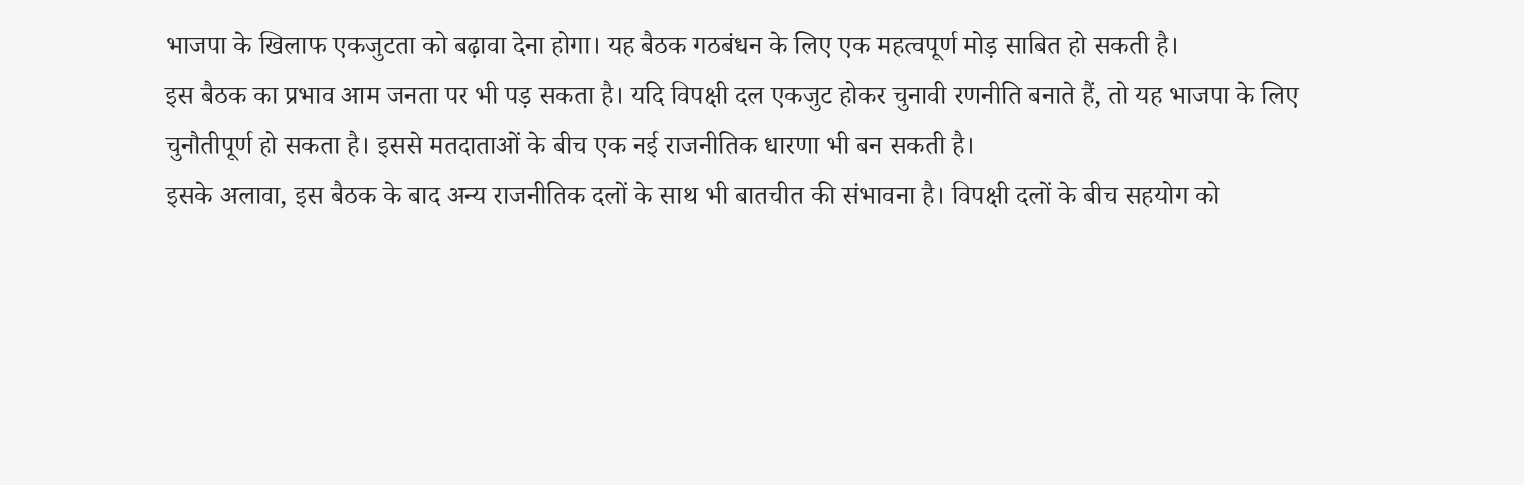भाजपा के खिलाफ एकजुटता को बढ़ावा देना होगा। यह बैठक गठबंधन के लिए एक महत्वपूर्ण मोड़ साबित हो सकती है।
इस बैठक का प्रभाव आम जनता पर भी पड़ सकता है। यदि विपक्षी दल एकजुट होकर चुनावी रणनीति बनाते हैं, तो यह भाजपा के लिए चुनौतीपूर्ण हो सकता है। इससे मतदाताओं के बीच एक नई राजनीतिक धारणा भी बन सकती है।
इसके अलावा, इस बैठक के बाद अन्य राजनीतिक दलों के साथ भी बातचीत की संभावना है। विपक्षी दलों के बीच सहयोग को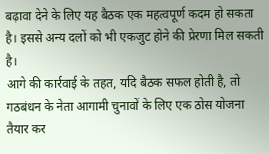बढ़ावा देने के लिए यह बैठक एक महत्वपूर्ण कदम हो सकता है। इससे अन्य दलों को भी एकजुट होने की प्रेरणा मिल सकती है।
आगे की कार्रवाई के तहत, यदि बैठक सफल होती है, तो गठबंधन के नेता आगामी चुनावों के लिए एक ठोस योजना तैयार कर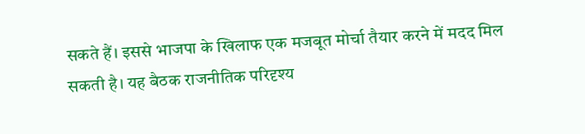सकते हैं। इससे भाजपा के खिलाफ एक मजबूत मोर्चा तैयार करने में मदद मिल सकती है। यह बैठक राजनीतिक परिदृश्य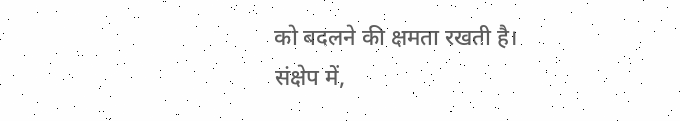को बदलने की क्षमता रखती है।
संक्षेप में,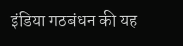इंडिया गठबंधन की यह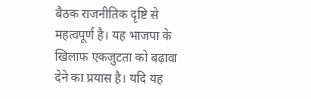बैठक राजनीतिक दृष्टि से महत्वपूर्ण है। यह भाजपा के खिलाफ एकजुटता को बढ़ावा देने का प्रयास है। यदि यह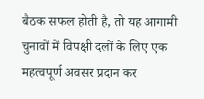बैठक सफल होती है, तो यह आगामी चुनावों में विपक्षी दलों के लिए एक महत्वपूर्ण अवसर प्रदान कर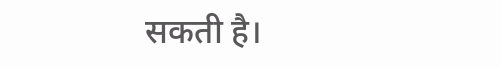सकती है।